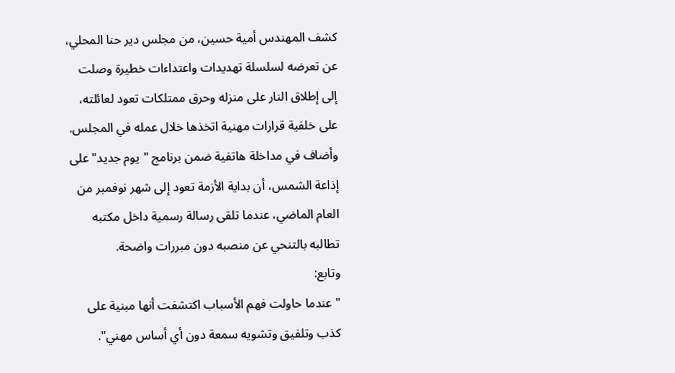كشف المهندس أمية حسين، من مجلس دير حنا المحلي، عن تعرضه لسلسلة تهديدات واعتداءات خطيرة وصلت إلى إطلاق النار على منزله وحرق ممتلكات تعود لعائلته، على خلفية قرارات مهنية اتخذها خلال عمله في المجلس.
وأضاف في مداخلة هاتفية ضمن برنامج "يوم جديد" على إذاعة الشمس، أن بداية الأزمة تعود إلى شهر نوفمبر من العام الماضي، عندما تلقى رسالة رسمية داخل مكتبه تطالبه بالتنحي عن منصبه دون مبررات واضحة.
وتابع:
"عندما حاولت فهم الأسباب اكتشفت أنها مبنية على كذب وتلفيق وتشويه سمعة دون أي أساس مهني".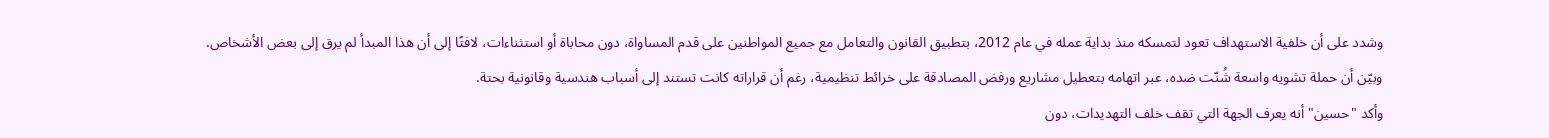وشدد على أن خلفية الاستهداف تعود لتمسكه منذ بداية عمله في عام 2012، بتطبيق القانون والتعامل مع جميع المواطنين على قدم المساواة، دون محاباة أو استثناءات، لافتًا إلى أن هذا المبدأ لم يرق إلى بعض الأشخاص.
وبيّن أن حملة تشويه واسعة شُنّت ضده، عبر اتهامه بتعطيل مشاريع ورفض المصادقة على خرائط تنظيمية، رغم أن قراراته كانت تستند إلى أسباب هندسية وقانونية بحتة.
وأكد "حسين" أنه يعرف الجهة التي تقف خلف التهديدات، دون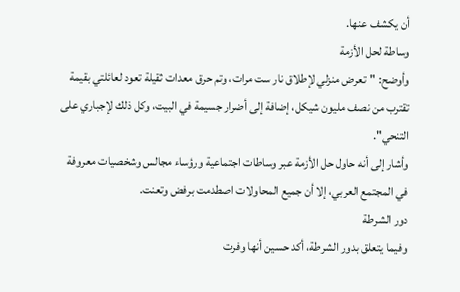أن يكشف عنها.
وساطة لحل الأزمة
وأوضح: "تعرض منزلي لإطلاق نار ست مرات، وتم حرق معدات ثقيلة تعود لعائلتي بقيمة تقترب من نصف مليون شيكل، إضافة إلى أضرار جسيمة في البيت، وكل ذلك لإجباري على التنحي".
وأشار إلى أنه حاول حل الأزمة عبر وساطات اجتماعية ورؤساء مجالس وشخصيات معروفة في المجتمع العربي، إلا أن جميع المحاولات اصطدمت برفض وتعنت.
دور الشرطة
وفيما يتعلق بدور الشرطة، أكد حسين أنها وفرت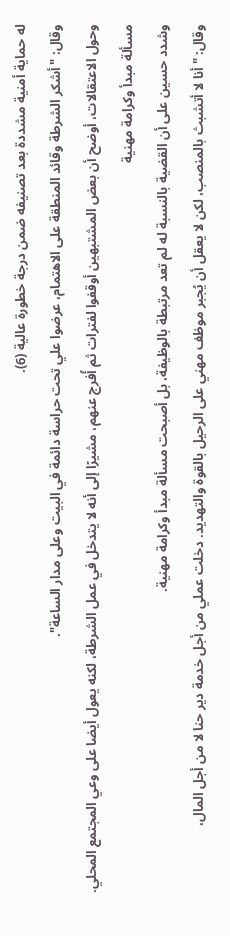له حماية أمنية مشددة بعد تصنيفه ضمن درجة خطورة عالية (6).
وقال: "أشكر الشرطة وقائد المنطقة على الاهتمام، عرضوا علي تحت حراسة دائمة في البيت وعلى مدار الساعة".
وحول الاعتقالات، أوضح أن بعض المشتبهين أوقفوا لفترات ثم أُفرج عنهم، مشيرًا إلى أنه لا يتدخل في عمل الشرطة، لكنه يعول أيضا على وعي المجتمع المحلي.
مسألة مبدأ وكرامة مهنية
وشدد حسين على أن القضية بالنسبة له لم تعد مرتبطة بالوظيفة، بل أصبحت مسألة مبدأ وكرامة مهنية.
وقال: "أنا لا أتشبث بالمنصب، لكن لا يعقل أن يُجبر موظف مهني على الرحيل بالقوة والتهديد. دخلت عملي من أجل خدمة دير حنا لا من أجل المال،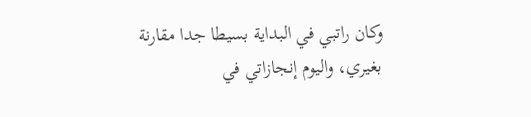وكان راتبي في البداية بسيطا جدا مقارنة بغيري، واليوم إنجازاتي في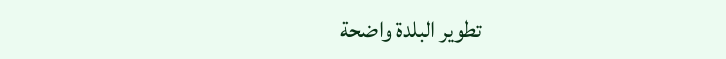تطوير البلدة واضحة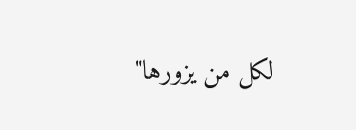لكل من يزورها"